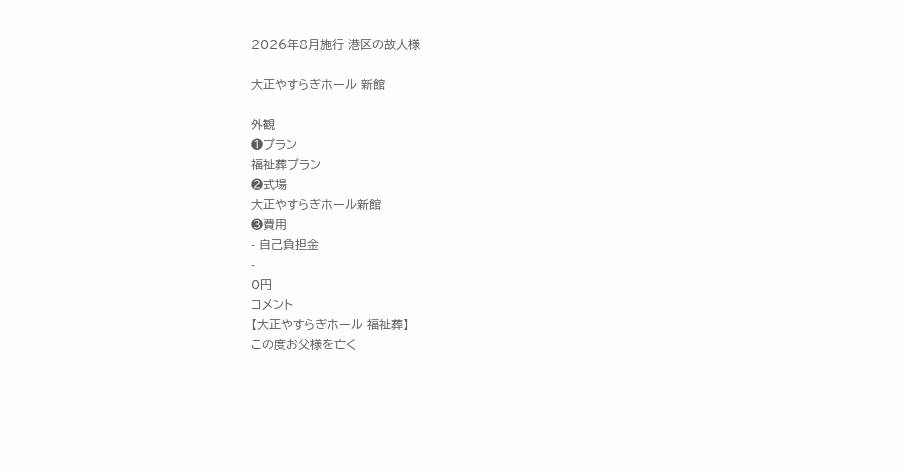2026年8月施行 港区の故人様

大正やすらぎホール 新館

外観
❶プラン
福祉葬プラン
❷式場
大正やすらぎホール新館
❸費用
- 自己負担金
-
0円
コメント
【大正やすらぎホール 福祉葬】
この度お父様を亡く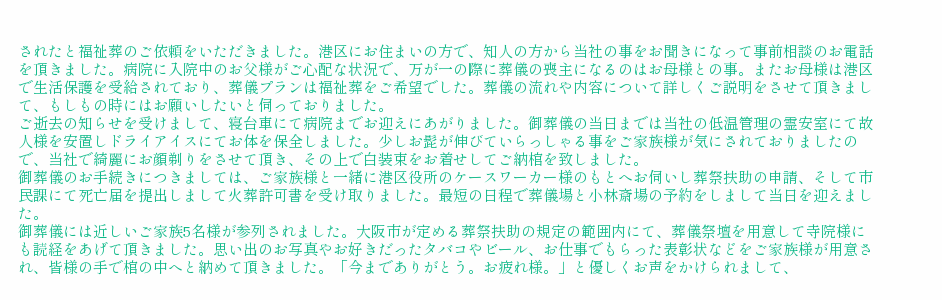されたと福祉葬のご依頼をいただきました。港区にお住まいの方で、知人の方から当社の事をお聞きになって事前相談のお電話を頂きました。病院に入院中のお父様がご心配な状況で、万が一の際に葬儀の喪主になるのはお母様との事。またお母様は港区で生活保護を受給されており、葬儀プランは福祉葬をご希望でした。葬儀の流れや内容について詳しくご説明をさせて頂きまして、もしもの時にはお願いしたいと伺っておりました。
ご逝去の知らせを受けまして、寝台車にて病院までお迎えにあがりました。御葬儀の当日までは当社の低温管理の霊安室にて故人様を安置しドライアイスにてお体を保全しました。少しお髭が伸びていらっしゃる事をご家族様が気にされておりましたので、当社で綺麗にお顔剃りをさせて頂き、その上で白装束をお着せしてご納棺を致しました。
御葬儀のお手続きにつきましては、ご家族様と一緒に港区役所のケースワーカー様のもとへお伺いし葬祭扶助の申請、そして市民課にて死亡届を提出しまして火葬許可書を受け取りました。最短の日程で葬儀場と小林斎場の予約をしまして当日を迎えました。
御葬儀には近しいご家族5名様が参列されました。大阪市が定める葬祭扶助の規定の範囲内にて、葬儀祭壇を用意して寺院様にも読経をあげて頂きました。思い出のお写真やお好きだったタバコやビール、お仕事でもらった表彰状などをご家族様が用意され、皆様の手で棺の中へと納めて頂きました。「今までありがとう。お疲れ様。」と優しくお声をかけられまして、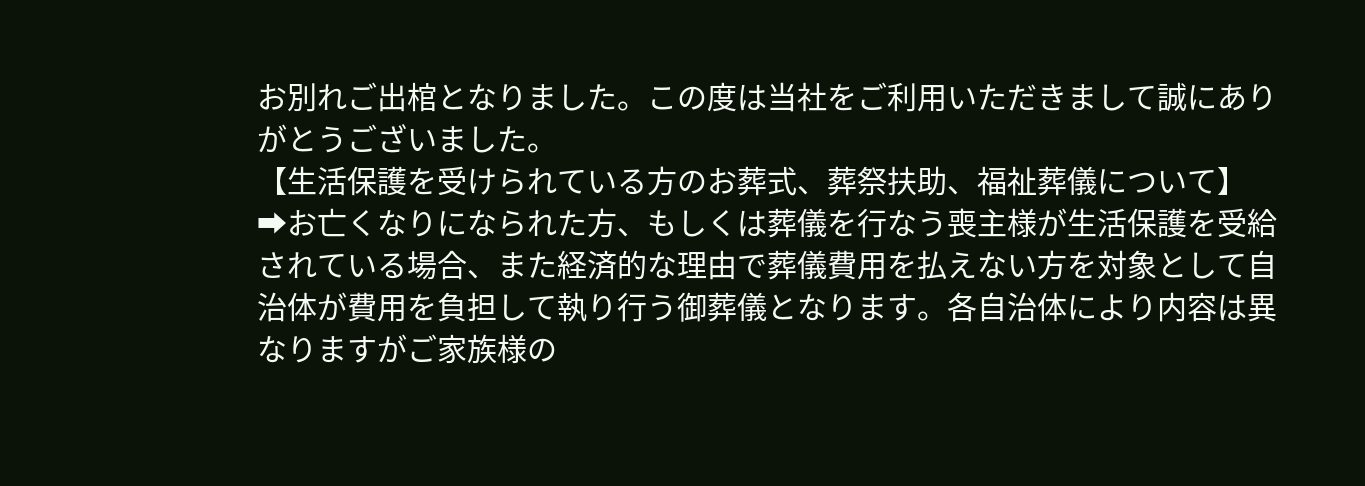お別れご出棺となりました。この度は当社をご利用いただきまして誠にありがとうございました。
【生活保護を受けられている方のお葬式、葬祭扶助、福祉葬儀について】
➡お亡くなりになられた方、もしくは葬儀を行なう喪主様が生活保護を受給されている場合、また経済的な理由で葬儀費用を払えない方を対象として自治体が費用を負担して執り行う御葬儀となります。各自治体により内容は異なりますがご家族様の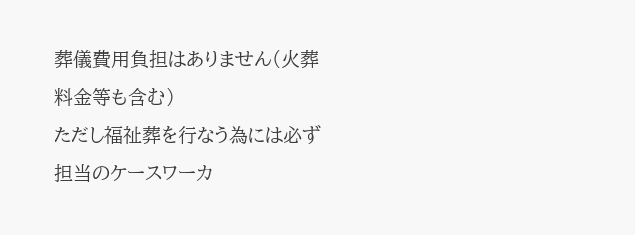葬儀費用負担はありません(火葬料金等も含む)
ただし福祉葬を行なう為には必ず担当のケースワーカ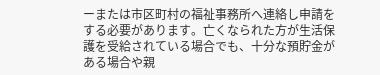ーまたは市区町村の福祉事務所へ連絡し申請をする必要があります。亡くなられた方が生活保護を受給されている場合でも、十分な預貯金がある場合や親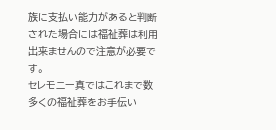族に支払い能力があると判断された場合には福祉葬は利用出来ませんので注意が必要です。
セレモニー真ではこれまで数多くの福祉葬をお手伝い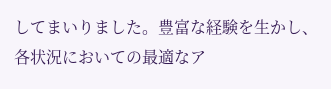してまいりました。豊富な経験を生かし、各状況においての最適なア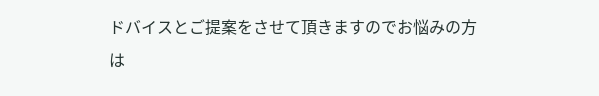ドバイスとご提案をさせて頂きますのでお悩みの方は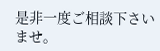是非一度ご相談下さいませ。